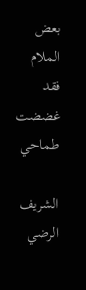بعض الملام فقد غضضت طماحي

الشريف الرضي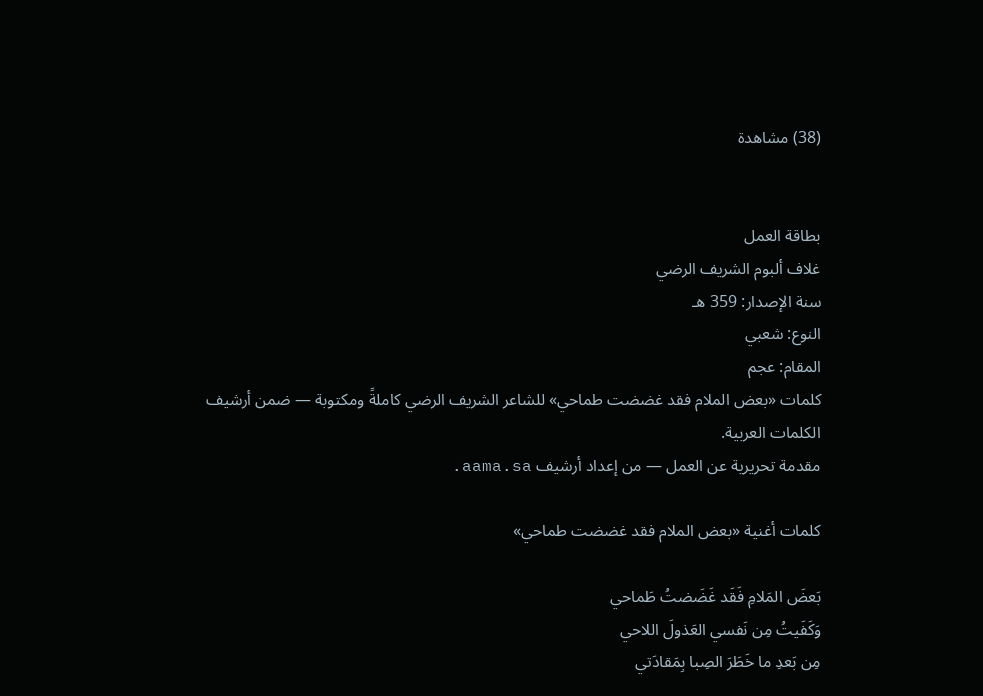(38) مشاهدة


بطاقة العمل
غلاف ألبوم الشريف الرضي
سنة الإصدار: 359 هـ
النوع: شعبي
المقام: عجم
كلمات «بعض الملام فقد غضضت طماحي» للشاعر الشريف الرضي كاملةً ومكتوبة — ضمن أرشيف الكلمات العربية.
مقدمة تحريرية عن العمل — من إعداد أرشيف aama.sa.

كلمات أغنية «بعض الملام فقد غضضت طماحي»

بَعضَ المَلامِ فَقَد غَضَضتُ طَماحي
وَكَفَيتُ مِن نَفسي العَذولَ اللاحي
مِن بَعدِ ما خَطَرَ الصِبا بِمَقادَتي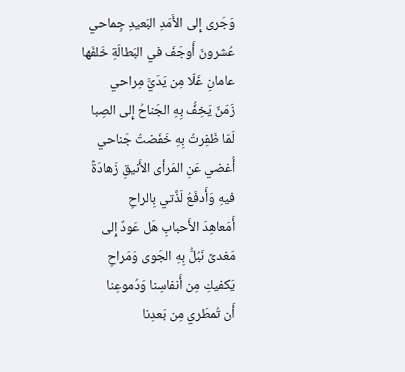وَجَرى إِلى الأَمَدِ البَعيدِ جِماحي
عُشرونَ أَوجَفَ في البَطالَةِ خَلفَها
عامانِ غَلّا مِن يَدَيَّ مِراحي
زَمَنٌ يَخِفُّ بِهِ الجَناحُ إِلى الصِبا
لَمّا ظَفِرتُ بِهِ خَفَضتُ جَناحي
أُغضي عَنِ المَرأى الأَنيقِ زَهادَةً
فيهِ وَأَدفَعُ لَذَّتي بِالراحِ
أَمَعاهِدَ الأَحبابِ هَل عَودٌ إِلى
مَغدىً نَبُلُّ بِهِ الجَوى وَمَراحِ
يَكفيكِ مِن أَنفاسِنا وَدُموعِنا
أَن تُمطَري مِن بَعدِنا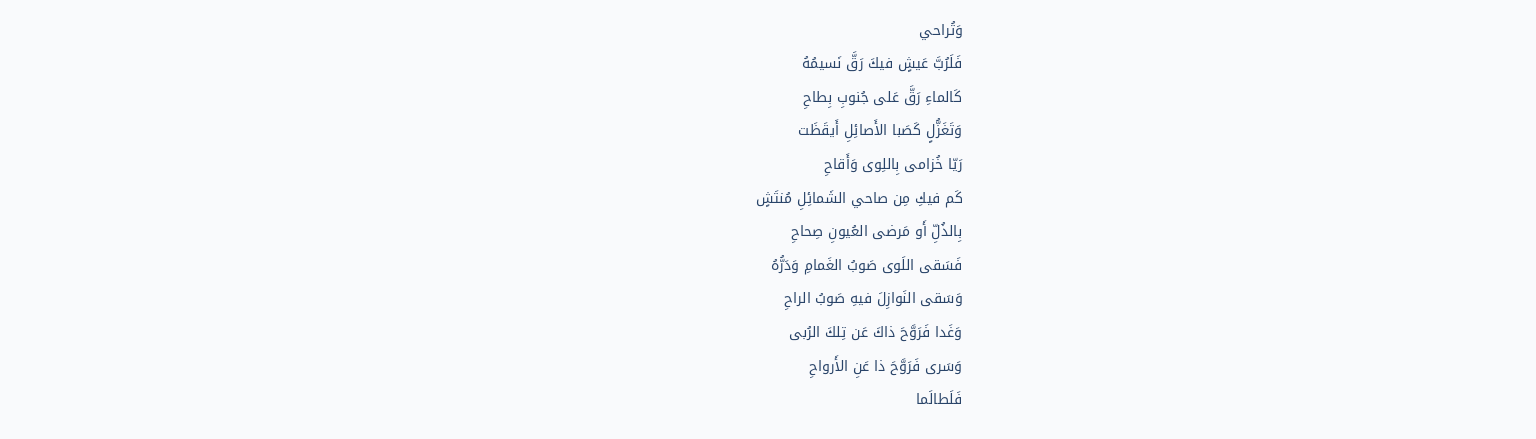وَتُراحي
فَلَرُبَّ عَيشٍ فيكَ رَقَّ نَسيمُهُ
كَالماءِ رَقَّ عَلى جُنوبِ بِطاحِ
وَتَغَزُّلٍ كَصَبا الأَصائِلِ أَيقَظَت
رَيّا خُزامى بِاللِوى وَأَقاحِ
كَم فيكِ مِن صاحي الشَمائِلِ مُنتَشٍ
بِالذُلِّ أَو مَرضى العُيونِ صِحاحِ
فَسَقى اللَوى صَوبُ الغَمامِ وَدَرُّهُ
وَسَقى النَوازِلَ فيهِ صَوبُ الراحِ
وَغَدا فَرَوَّحَ ذاكَ عَن تِلكَ الرُبى
وَسَرى فَرَوَّحَ ذا عَنِ الأَرواحِ
فَلَطالَما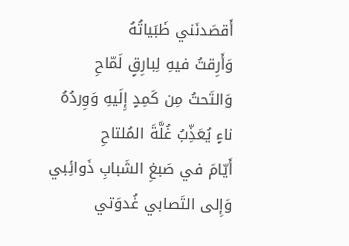أَقصَدنَني ظَبَياتُهُ
وَأَرِقتُ فيهِ لِبارِقٍ لَمّاحِ
وَالتَحتُ مِن كَمِدٍ إِلَيهِ وَوِردُهُ
ناءٍ يُعَذِّبُ غُلَّةَ المُلتاحِ
أَيّامَ في صَبغِ الشَبابِ ذَوائِبي
وَإِلى التَصابي غُدوَتي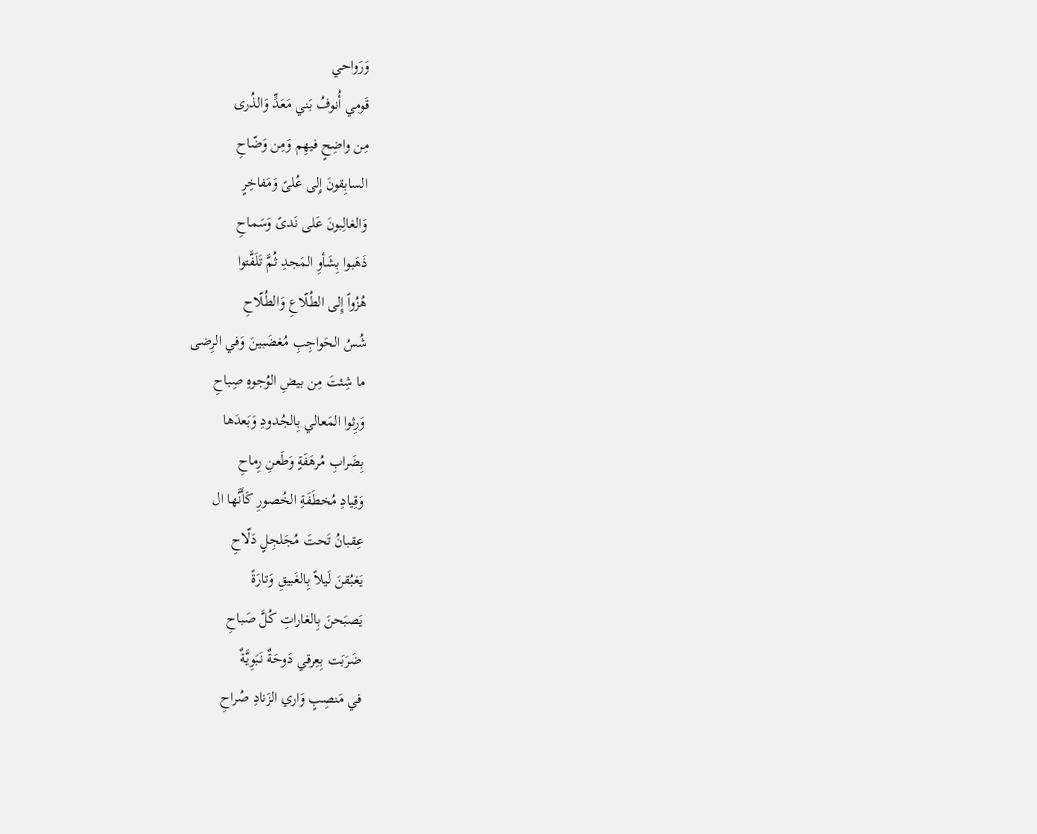وَرَواحي
قَومي أُنوفُ بَني مَعَدٍّ وَالذُرى
مِن واضِحٍ فيهِم وَمِن وَضّاحِ
السابِقونَ إِلى عُلىً وَمَفاخِرٍ
وَالغالِبونَ عَلى نَدىً وَسَماحِ
ذَهَبوا بِشَأوِ المَجدِ ثُمَّ تَلَفَّتوا
هُزُواً إِلى الطُلّاعِ وَالطُلّاحِ
شُسُ الحَواجِبِ مُغضَبينَ وَفي الرِضى
ما شِئتَ مِن بيضِ الوُجوهِ صِباحِ
وَرِثوا المَعالي بِالجُدودِ وَبَعدَها
بِضَرابِ مُرهَفَةٍ وَطَعنِ رِماحِ
وَقِيادِ مُخطَفَةِ الخُصورِ كَأَنَّها ال
عِقبانُ تَحتَ مُجَلجِلٍ دَلّاحِ
يَغبُقنَ لَيلاً بِالغَبيقِ وَتارَةً
يَصبَحنَ بِالغاراتِ كُلَّ صَباحِ
ضَرَبَت بِعِرقي دَوحَةٌ نَبَوِيَّةٌ
في مَنصِبٍ وَاري الزَنادِ صُراحِ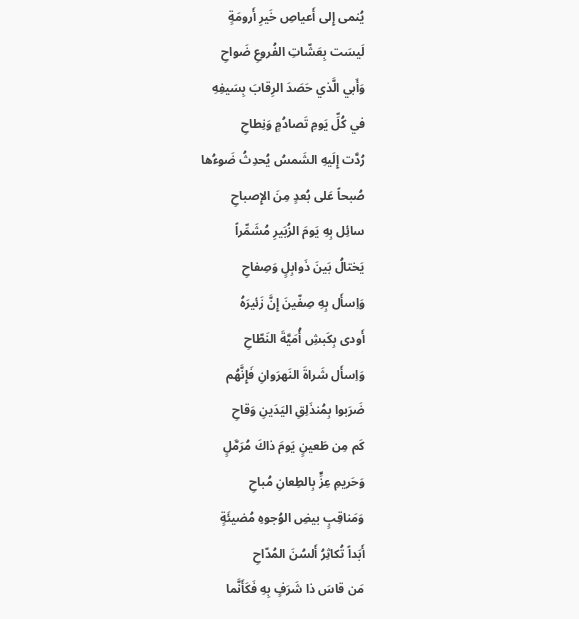يُنمى إِلى أَعياصِ خَيرِ أَرومَةٍ
لَيسَت بِعَشّاتِ الفُروعِ ضَواحِ
وَأَبي الَّذي حَصَدَ الرِقابَ بِسَيفِهِ
في كُلِّ يَومِ تَصادُمٍ وَنِطاحِ
رُدَّت إِلَيهِ الشَمسُ يُحدِثُ ضَوءُها
صُبحاً عَلى بُعدٍ مِنَ الإِصباحِ
سائِل بِهِ يَومَ الزُبَيرِ مُشَمِّراً
يَختالُ بَينَ ذَوابِلٍ وَصِفاحِ
وَاِسأَل بِهِ صِفّينَ إِنَّ زَئيرَهُ
أَودى بِكَبشِ أُمَيَّةَ النَطّاحِ
وَاِسأَل شَراةَ النَهرَوانِ فَإِنَّهُم
ضَرَبوا بِمُنذَلِقِ اليَدَينِ وَقاحِ
كَم مِن طَعينٍ يَومَ ذاكَ مُرَمَّلٍ
وَحَريمِ عِزٍّ بِالطِعانِ مُباحِ
وَمَناقِبٍ بيضِ الوُجوهِ مُضيئَةٍ
أَبَداً تُكاثِرُ أَلسُنَ المُدّاحِ
مَن قاسَ ذا شَرَفٍ بِهِ فَكَأَنَّما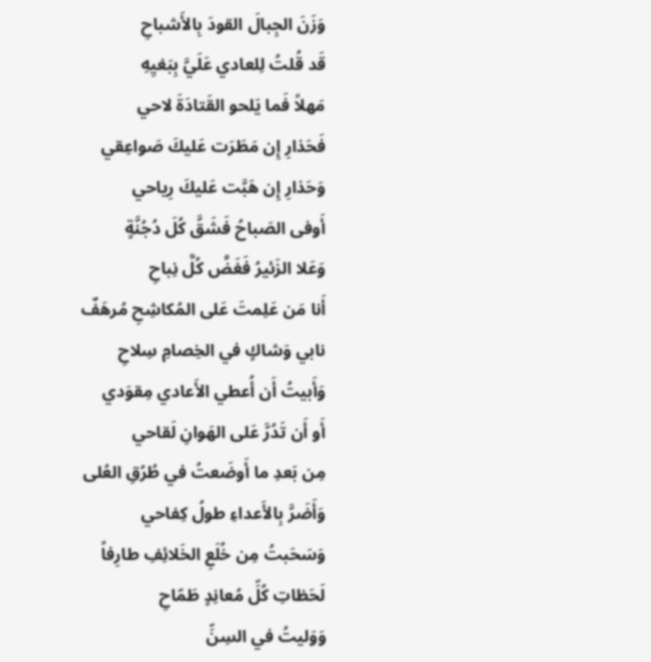وَزَنَ الجِبالَ القودَ بِالأَشباحِ
قَد قُلتُ لِلعادي عَلَيَّ بِبَغيِهِ
مَهلاً فَما يَلحو القَتادَةَ لاحي
فَحَذارِ إِن مَطَرَت عَليكَ صَواعِقي
وَحَذارِ إِن هَبَّت عَليكَ رِياحي
أَوفى الصَباحُ فَشَقَّ كُلَ دُجُنَّةٍ
وَعَلا الزَئيرُ فَغَضَّ كُلَّ نِباحِ
أَنا مَن عَلِمتَ عَلى المُكاشِحِ مُرهَفٌ
نابي وَشاكٍ في الخِصامِ سِلاحِ
وَأَبيتُ أَن أُعطي الأَعادي مِقوَدي
أَو أَن تَدُرَّ عَلى الهَوانِ لَقاحي
مِن بَعدِ ما أَوضَعتُ في طُرُقِ العُلى
وَأَضَرَّ بِالأَعداءِ طولُ كِفاحي
وَسَحَبتُ مِن خُلَعِ الخَلائِفِ طارِفاً
لَحَظاتِ كُلِّ مُعانِدٍ طَمّاحِ
وَوَليتُ في السِنِّ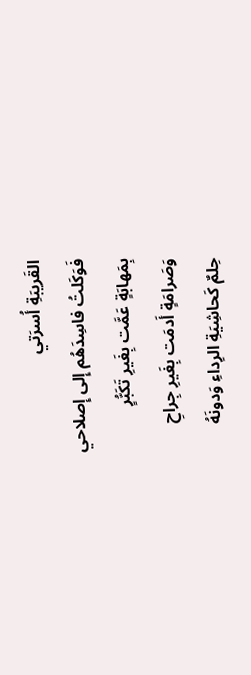القَريبَةِ أُسرَتي
فَوَكَلتُ فاسِدَهُم إِلى إِصلاحي
بِمَهابَةٍ عَمَّت بِغَيرِ تَكَبُّرٍ
وَصَرامَةٍ أَدمَت بِغَيرِ جِراحِ
حِلمٌ كَحاشِيَةِ الرِداءِ وَدونَهُ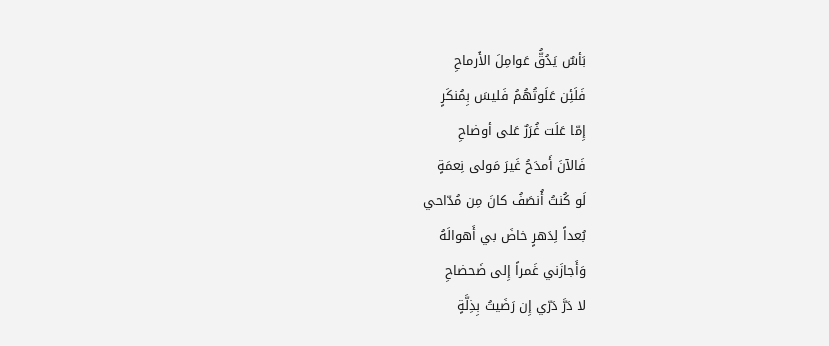بَأسٌ يَدُقُّ عَوامِلَ الأَرماحِ
فَلَئِن عَلَوتُهُمُ فَليسَ بِمُنكَرٍ
إِمّا عَلَت غُرَرٌ عَلى أوضاحِ
فَالآنَ أَمدَحُ غَيرَ مَولى نِعمَةٍ
لَو كُنتُ أُنصَفُ كانَ مِن مُدّاحي
بُعداً لِدَهرٍ خاضَ بي أَهوالَهُ
وَأَجازَني غَمراً إِلى ضَحضاحِ
لا دَرَّ دَرّي إِن رَضَيتُ بِذِلَّةٍ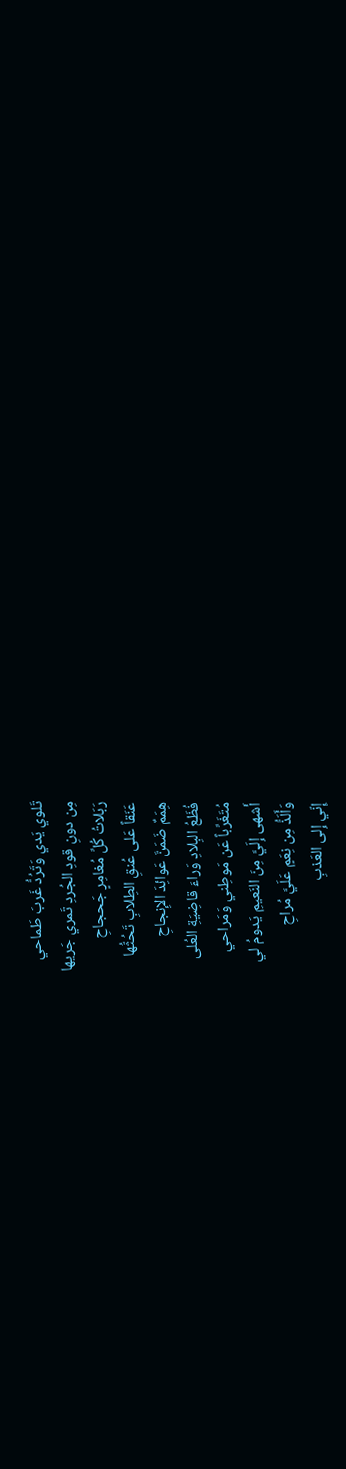تَلوي يَدي وَتَرُدُّ غَربَ طَماحي
مِن دونِ قودِ الجُردِ تَمري جَريها
رَبَلاتُ كُلِّ مُغامِرٍ جَحجاحِ
عَنَقاً عَلى عُنقِ الطِلابِ تَحُثُّها
هِمَمٌ ضَمَنَّ عَوائِدَ الإِنجاحِ
فُظَعُ البِلادِ وَراءَ قاضِيَةِ العُلى
مُتَغَرِّباً عَن مَوطِني وَمَراحي
أَشهى إِلَيَّ مِنَ النَعيمِ يَدومُ لي
وَأَلَذُّ مِن نِعَمٍ عَلَيَّ مُراحِ
إِنّي إِلى العَذبِ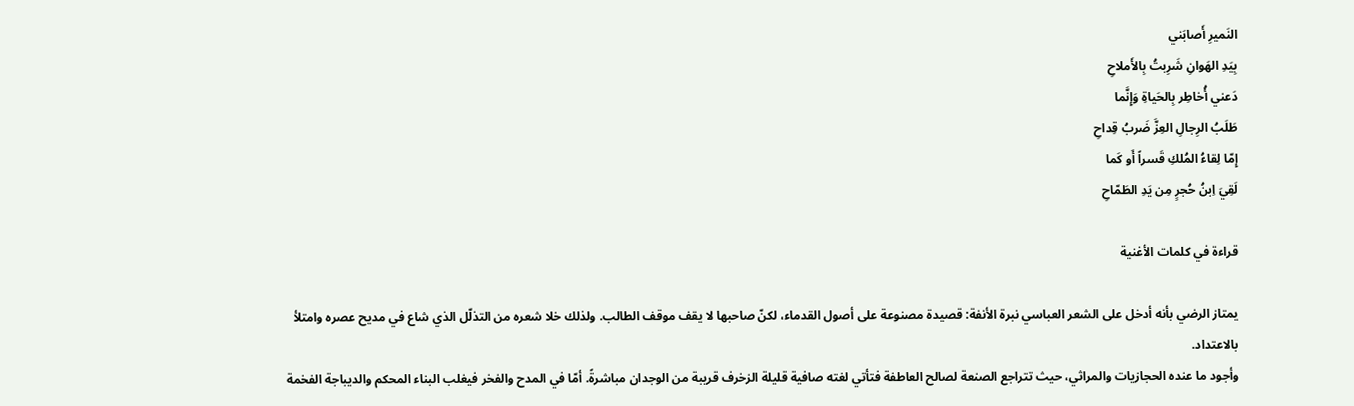النَميرِ أَصابَني
بِيَدِ الهَوانِ شَرِبتُ بِالأَملاحِ
دَعني أُخاطِر بِالحَياةِ وَإِنَّما
طَلَبُ الرِجالِ العِزَّ ضَربُ قِداحِ
إِمّا لِقاءُ المُلكِ قَسراً أَو كَما
لَقِيَ اِبنُ حُجرٍ مِن يَدِ الطَمّاحِ

قراءة في كلمات الأغنية

يمتاز الرضي بأنه أدخل على الشعر العباسي نبرة الأنفة: قصيدة مصنوعة على أصول القدماء، لكنّ صاحبها لا يقف موقف الطالب. ولذلك خلا شعره من التذلّل الذي شاع في مديح عصره وامتلأ بالاعتداد.
وأجود ما عنده الحجازيات والمراثي، حيث تتراجع الصنعة لصالح العاطفة فتأتي لغته صافية قليلة الزخرف قريبة من الوجدان مباشرةً. أمّا في المدح والفخر فيغلب البناء المحكم والديباجة الفخمة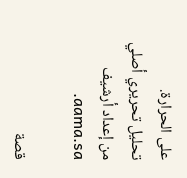على الحرارة.
تحليل تحريري أصلي من إعداد أرشيف aama.sa.

قصة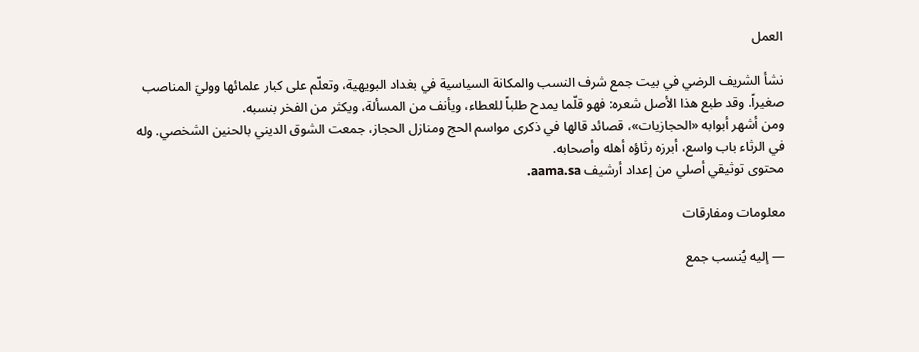العمل

نشأ الشريف الرضي في بيت جمع شرف النسب والمكانة السياسية في بغداد البويهية، وتعلّم على كبار علمائها ووليَ المناصب صغيراً. وقد طبع هذا الأصل شعره: فهو قلّما يمدح طلباً للعطاء، ويأنف من المسألة، ويكثر من الفخر بنسبه.
ومن أشهر أبوابه «الحجازيات»، قصائد قالها في ذكرى مواسم الحج ومنازل الحجاز، جمعت الشوق الديني بالحنين الشخصي. وله في الرثاء باب واسع، أبرزه رثاؤه أهله وأصحابه.
محتوى توثيقي أصلي من إعداد أرشيف aama.sa.

معلومات ومفارقات

— إليه يُنسب جمع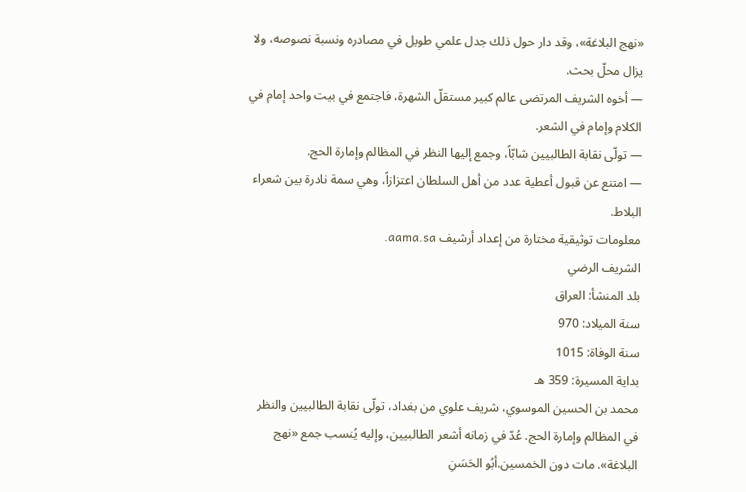«نهج البلاغة»، وقد دار حول ذلك جدل علمي طويل في مصادره ونسبة نصوصه، ولا يزال محلّ بحث.
— أخوه الشريف المرتضى عالم كبير مستقلّ الشهرة، فاجتمع في بيت واحد إمام في الكلام وإمام في الشعر.
— تولّى نقابة الطالبيين شابّاً، وجمع إليها النظر في المظالم وإمارة الحج.
— امتنع عن قبول أعطية عدد من أهل السلطان اعتزازاً، وهي سمة نادرة بين شعراء البلاط.
معلومات توثيقية مختارة من إعداد أرشيف aama.sa.
الشريف الرضي
بلد المنشأ: العراق
سنة الميلاد: 970
سنة الوفاة: 1015
بداية المسيرة: 359 هـ
محمد بن الحسين الموسوي، شريف علوي من بغداد، تولّى نقابة الطالبيين والنظر في المظالم وإمارة الحج. عُدّ في زمانه أشعر الطالبيين، وإليه يُنسب جمع «نهج البلاغة». مات دون الخمسين.أبُو الحَسَنِ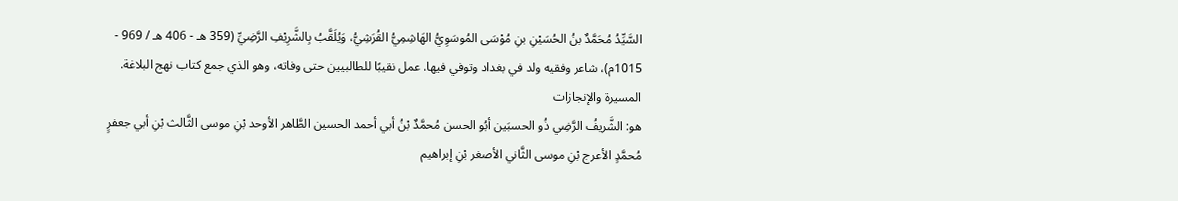السَّيِّدُ مُحَمَّدٌ بنُ الحُسَيْنِ بنِ مُوْسَى المُوسَوِيُّ الهَاشِمِيُّ القُرَشِيُّ، وَيُلَقَّبُ بِالشَّرِيْفِ الرَّضِيِّ (359 هـ - 406 هـ / 969 - 1015م)، شاعر وفقيه ولد في بغداد وتوفي فيها. عمل نقيبًا للطالبيين حتى وفاته، وهو الذي جمع كتاب نهج البلاغة.
المسيرة والإنجازات
هو: الشَّريفُ الرَّضِي ذُو الحسبَين أبُو الحسن مُحمَّدٌ بْنُ أبي أحمد الحسين الطَّاهر الأوحد بْنِ موسى الثَّالث بْنِ أبي جعفرٍ مُحمَّدٍ الأعرج بْنِ موسى الثَّاني الأصغر بْنِ إبراهيم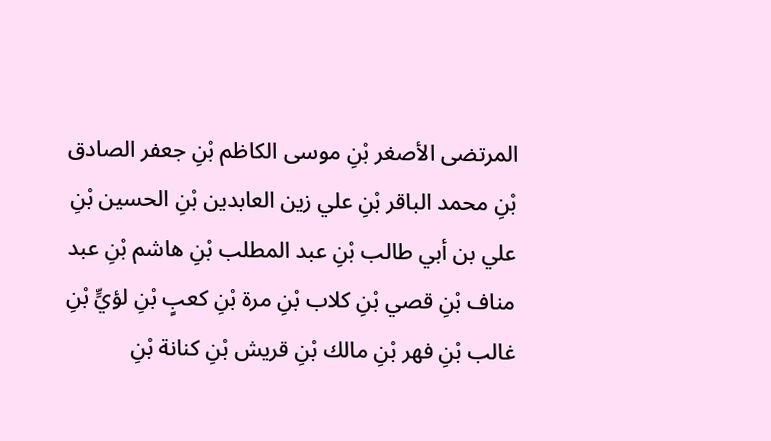المرتضى الأصغر بْنِ موسى الكاظم بْنِ جعفر الصادق بْنِ محمد الباقر بْنِ علي زين العابدين بْنِ الحسين بْنِ علي بن أبي طالب بْنِ عبد المطلب بْنِ هاشم بْنِ عبد مناف بْنِ قصي بْنِ كلاب بْنِ مرة بْنِ كعبٍ بْنِ لؤيٍّ بْنِ غالب بْنِ فهر بْنِ مالك بْنِ قريش بْنِ كنانة بْنِ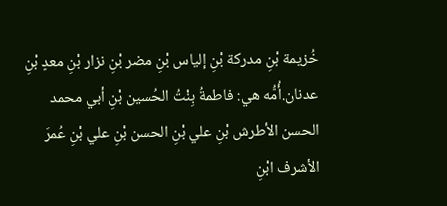خُزيمة بْنِ مدركة بْنِ إلياس بْنِ مضر بْنِ نزار بْنِ معدٍ بْنِ عدنان.أُمُّه هي: فاطمةُ بِنْتُ الحُسين بْنِ أبي محمد الحسن الأطرش بْنِ علي بْنِ الحسن بْنِ علي بْنِ عُمرَ الأشرف ابْنِ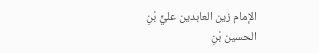الإمام زين العابدين عليٍّ بْنِ الحسين بْنِ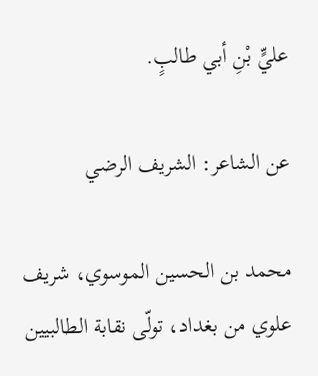عليٍّ بْنِ أبي طالبٍ.

عن الشاعر: الشريف الرضي

محمد بن الحسين الموسوي، شريف علوي من بغداد، تولّى نقابة الطالبيين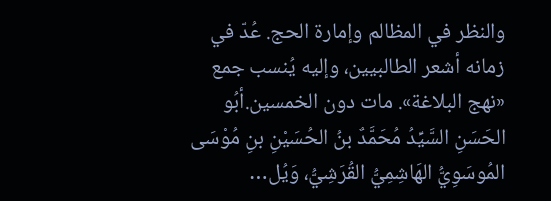والنظر في المظالم وإمارة الحج. عُدّ في زمانه أشعر الطالبيين، وإليه يُنسب جمع «نهج البلاغة». مات دون الخمسين.أبُو الحَسَنِ السَّيِّدُ مُحَمَّدٌ بنُ الحُسَيْنِ بنِ مُوْسَى المُوسَوِيُّ الهَاشِمِيُّ القُرَشِيُّ، وَيُل…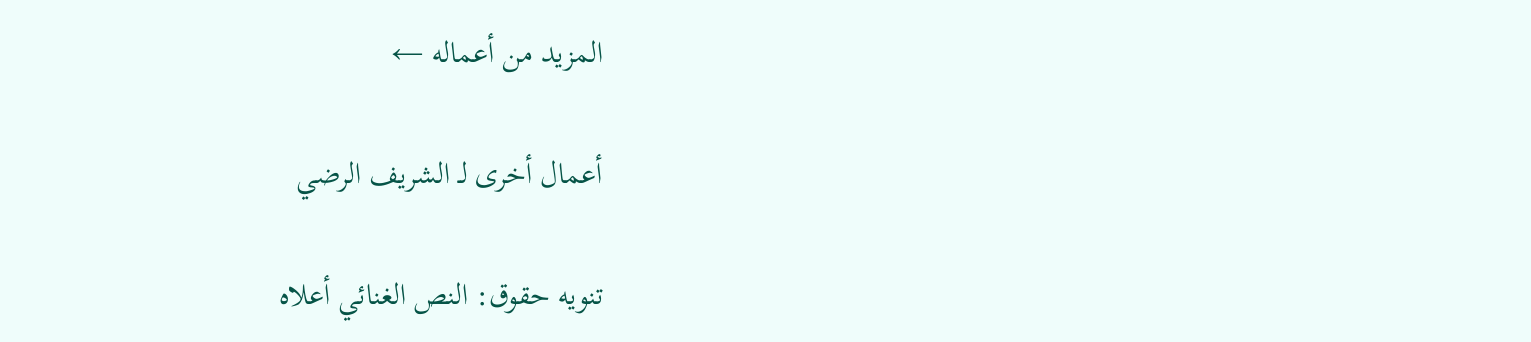المزيد من أعماله ←

أعمال أخرى لـ الشريف الرضي

تنويه حقوق: النص الغنائي أعلاه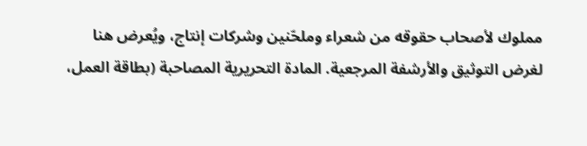مملوك لأصحاب حقوقه من شعراء وملحّنين وشركات إنتاج، ويُعرض هنا لغرض التوثيق والأرشفة المرجعية. المادة التحريرية المصاحبة (بطاقة العمل،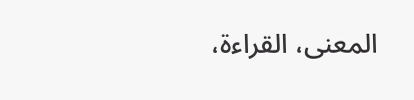المعنى، القراءة،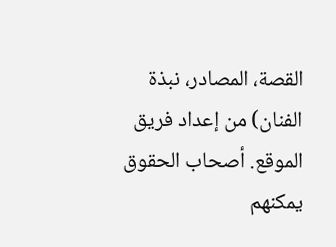القصة، المصادر، نبذة الفنان) من إعداد فريق الموقع. أصحاب الحقوق يمكنهم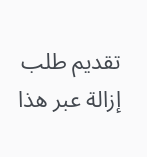تقديم طلب إزالة عبر هذا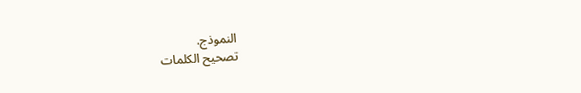النموذج.
تصحيح الكلمات